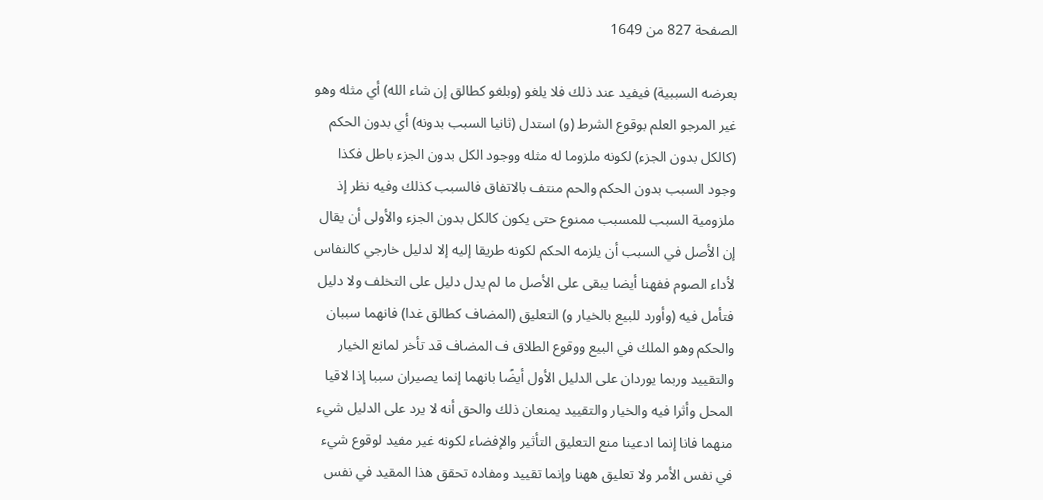الصفحة 827 من 1649

بعرضه السببية) فيفيد عند ذلك فلا يلغو (وبلغو كطالق إن شاء الله) أي مثله وهو غير المرجو العلم بوقوع الشرط (و) استدل (ثانيا السبب بدونه) أي بدون الحكم (كالكل بدون الجزء) لكونه ملزوما له مثله ووجود الكل بدون الجزء باطل فكذا وجود السبب بدون الحكم والحم منتف بالاتفاق فالسبب كذلك وفيه نظر إذ ملزومية السبب للمسبب ممنوع حتى يكون كالكل بدون الجزء والأولى أن يقال إن الأصل في السبب أن يلزمه الحكم لكونه طريقا إليه إلا لدليل خارجي كالنفاس لأداء الصوم ففهنا أيضا يبقى على الأصل ما لم يدل دليل على التخلف ولا دليل فتأمل فيه (وأورد للبيع بالخيار و) التعليق (المضاف كطالق غدا) فانهما سببان والحكم وهو الملك في البيع ووقوع الطلاق ف المضاف قد تأخر لمانع الخيار والتقييد وربما يوردان على الدليل الأول أيضًا بانهما إنما يصيران سببا إذا لاقيا المحل وأثرا فيه والخيار والتقييد يمنعان ذلك والحق أنه لا يرد على الدليل شيء منهما فانا إنما ادعينا منع التعليق التأثير والإفضاء لكونه غير مفيد لوقوع شيء في نفس الأمر ولا تعليق ههنا وإنما تقييد ومفاده تحقق هذا المقيد في نفس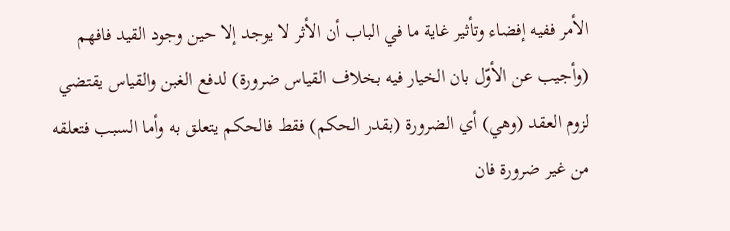الأمر ففيه إفضاء وتأثير غاية ما في الباب أن الأثر لا يوجد إلا حين وجود القيد فافهم (وأجيب عن الأوّل بان الخيار فيه بخلاف القياس ضرورة) لدفع الغبن والقياس يقتضي لزوم العقد (وهي) أي الضرورة (بقدر الحكم) فقط فالحكم يتعلق به وأما السبب فتعلقه من غير ضرورة فان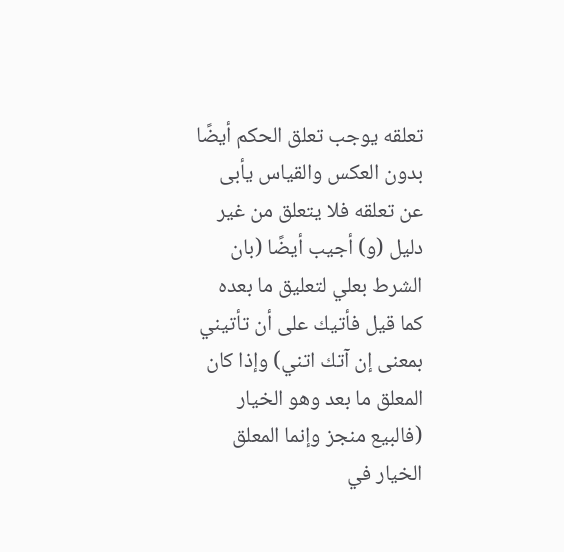تعلقه يوجب تعلق الحكم أيضًا بدون العكس والقياس يأبى عن تعلقه فلا يتعلق من غير دليل (و) أجيب أيضًا (بان الشرط بعلي لتعليق ما بعده كما قيل فأتيك على أن تأتيني بمعنى إن آتك اتني) وإذا كان المعلق ما بعد وهو الخيار (فالبيع منجز وإنما المعلق الخيار في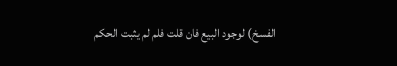الفسخ) لوجود البيع فان قلت فلم لم يثبت الحكم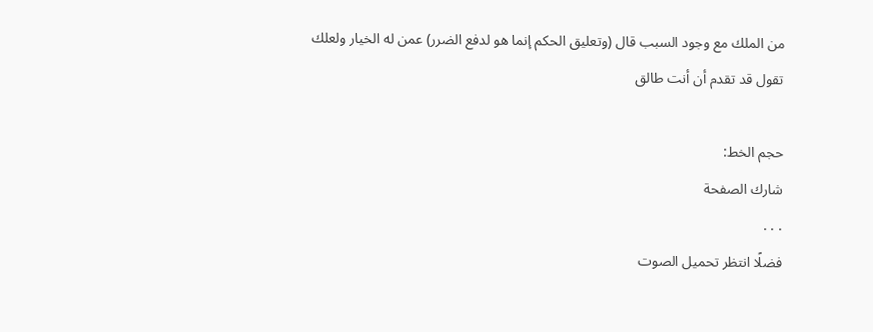من الملك مع وجود السبب قال (وتعليق الحكم إنما هو لدفع الضرر) عمن له الخيار ولعلك تقول قد تقدم أن أنت طالق

حجم الخط:
شارك الصفحة
. . .
فضلًا انتظر تحميل الصوت